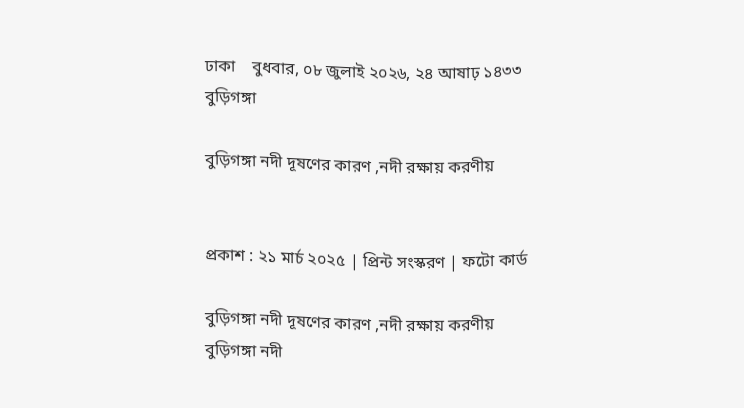ঢাকা    বুধবার, ০৮ জুলাই ২০২৬, ২৪ আষাঢ় ১৪৩৩
বুড়িগঙ্গা

বুড়িগঙ্গা নদী দূষণের কারণ ,নদী রক্ষায় করণীয়


প্রকাশ : ২১ মার্চ ২০২৫ | প্রিন্ট সংস্করণ | ফটো কার্ড

বুড়িগঙ্গা নদী দূষণের কারণ ,নদী রক্ষায় করণীয়
বুড়িগঙ্গা নদী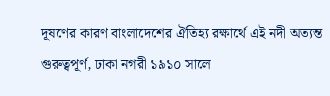দূষণের কারণ বাংলাদেশের ঐতিহ্য রক্ষার্থে এই নদী অত্যন্ত গুরুত্বপূর্ণ, ঢাকা নগরী ১৯১০ সালে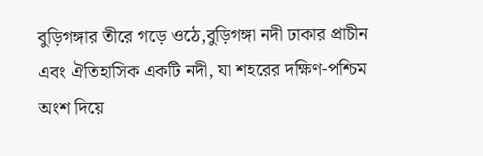বুড়িগঙ্গার তীরে গড়ে ওঠে,বুড়িগঙ্গা নদী ঢাকার প্রাচীন এবং ঐতিহাসিক একটি নদী, যা শহরের দক্ষিণ-পশ্চিম অংশ দিয়ে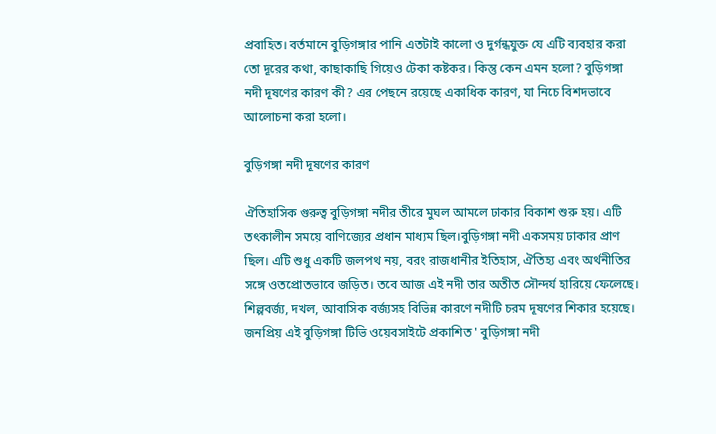প্রবাহিত। বর্তমানে বুড়িগঙ্গার পানি এতটাই কালো ও দুর্গন্ধযুক্ত যে এটি ব্যবহার করা তো দূরের কথা, কাছাকাছি গিয়েও টেকা কষ্টকর। কিন্তু কেন এমন হলো? বুড়িগঙ্গা নদী দূষণের কারণ কী? এর পেছনে রয়েছে একাধিক কারণ, যা নিচে বিশদভাবে আলোচনা করা হলো।

বুড়িগঙ্গা নদী দূষণের কারণ

ঐতিহাসিক গুরুত্ব বুড়িগঙ্গা নদীর তীরে মুঘল আমলে ঢাকার বিকাশ শুরু হয়। এটি তৎকালীন সময়ে বাণিজ্যের প্রধান মাধ্যম ছিল।বুড়িগঙ্গা নদী একসময় ঢাকার প্রাণ ছিল। এটি শুধু একটি জলপথ নয়, বরং রাজধানীর ইতিহাস, ঐতিহ্য এবং অর্থনীতির সঙ্গে ওতপ্রোতভাবে জড়িত। তবে আজ এই নদী তার অতীত সৌন্দর্য হারিয়ে ফেলেছে। শিল্পবর্জ্য, দখল, আবাসিক বর্জ্যসহ বিভিন্ন কারণে নদীটি চরম দূষণের শিকার হয়েছে। জনপ্রিয় এই বুড়িগঙ্গা টিভি ওয়েবসাইটে প্রকাশিত ' বুড়িগঙ্গা নদী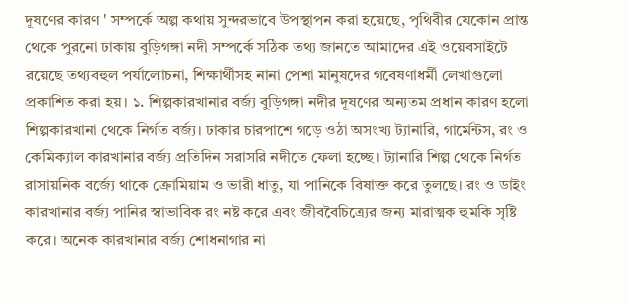দূষণের কারণ ' সম্পর্কে অল্প কথায় সুন্দরভাবে উপস্থাপন করা হয়েছে, পৃথিবীর যেকোন প্রান্ত থেকে পুরনো ঢাকায় বুড়িগঙ্গা নদী সম্পর্কে সঠিক তথ্য জানতে আমাদের এই ওয়েবসাইটে রয়েছে তথ্যবহুল পর্যালোচনা, শিক্ষার্থীসহ নানা পেশা মানুষদের গবেষণাধর্মী লেখাগুলো প্রকাশিত করা হয়। ১. শিল্পকারখানার বর্জ্য বুড়িগঙ্গা নদীর দূষণের অন্যতম প্রধান কারণ হলো শিল্পকারখানা থেকে নির্গত বর্জ্য। ঢাকার চারপাশে গড়ে ওঠা অসংখ্য ট্যানারি, গার্মেন্টস, রং ও কেমিক্যাল কারখানার বর্জ্য প্রতিদিন সরাসরি নদীতে ফেলা হচ্ছে। ট্যানারি শিল্প থেকে নির্গত রাসায়নিক বর্জ্যে থাকে ক্রোমিয়াম ও ভারী ধাতু, যা পানিকে বিষাক্ত করে তুলছে। রং ও ডাইং কারখানার বর্জ্য পানির স্বাভাবিক রং নষ্ট করে এবং জীববৈচিত্র্যের জন্য মারাত্মক হুমকি সৃষ্টি করে। অনেক কারখানার বর্জ্য শোধনাগার না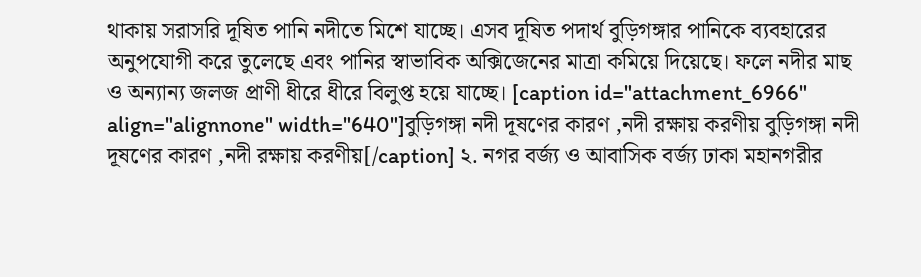থাকায় সরাসরি দূষিত পানি নদীতে মিশে যাচ্ছে। এসব দূষিত পদার্থ বুড়িগঙ্গার পানিকে ব্যবহারের অনুপযোগী করে তুলেছে এবং পানির স্বাভাবিক অক্সিজেনের মাত্রা কমিয়ে দিয়েছে। ফলে নদীর মাছ ও অন্যান্য জলজ প্রাণী ধীরে ধীরে বিলুপ্ত হয়ে যাচ্ছে। [caption id="attachment_6966" align="alignnone" width="640"]বুড়িগঙ্গা নদী দূষণের কারণ ,নদী রক্ষায় করণীয় বুড়িগঙ্গা নদী দূষণের কারণ ,নদী রক্ষায় করণীয়[/caption] ২. নগর বর্জ্য ও আবাসিক বর্জ্য ঢাকা মহানগরীর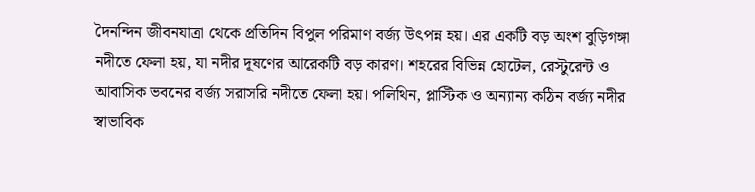দৈনন্দিন জীবনযাত্রা থেকে প্রতিদিন বিপুল পরিমাণ বর্জ্য উৎপন্ন হয়। এর একটি বড় অংশ বুড়িগঙ্গা নদীতে ফেলা হয়, যা নদীর দূষণের আরেকটি বড় কারণ। শহরের বিভিন্ন হোটেল, রেস্টুরেন্ট ও আবাসিক ভবনের বর্জ্য সরাসরি নদীতে ফেলা হয়। পলিথিন, প্লাস্টিক ও অন্যান্য কঠিন বর্জ্য নদীর স্বাভাবিক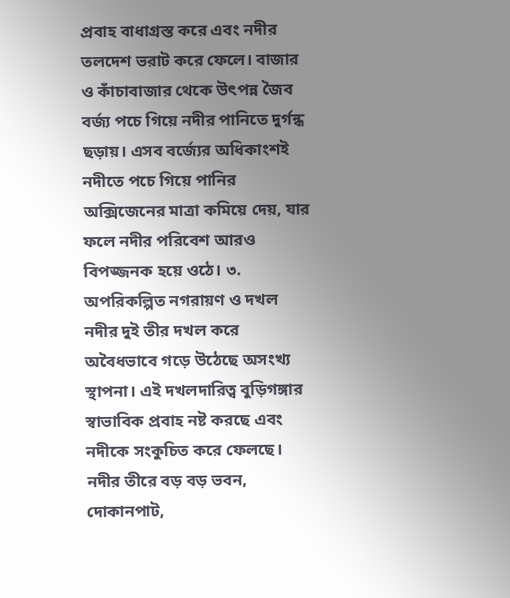প্রবাহ বাধাগ্রস্ত করে এবং নদীর তলদেশ ভরাট করে ফেলে। বাজার ও কাঁচাবাজার থেকে উৎপন্ন জৈব বর্জ্য পচে গিয়ে নদীর পানিতে দুর্গন্ধ ছড়ায়। এসব বর্জ্যের অধিকাংশই নদীতে পচে গিয়ে পানির অক্সিজেনের মাত্রা কমিয়ে দেয়, যার ফলে নদীর পরিবেশ আরও বিপজ্জনক হয়ে ওঠে। ৩. অপরিকল্পিত নগরায়ণ ও দখল নদীর দুই তীর দখল করে অবৈধভাবে গড়ে উঠেছে অসংখ্য স্থাপনা। এই দখলদারিত্ব বুড়িগঙ্গার স্বাভাবিক প্রবাহ নষ্ট করছে এবং নদীকে সংকুচিত করে ফেলছে। নদীর তীরে বড় বড় ভবন, দোকানপাট,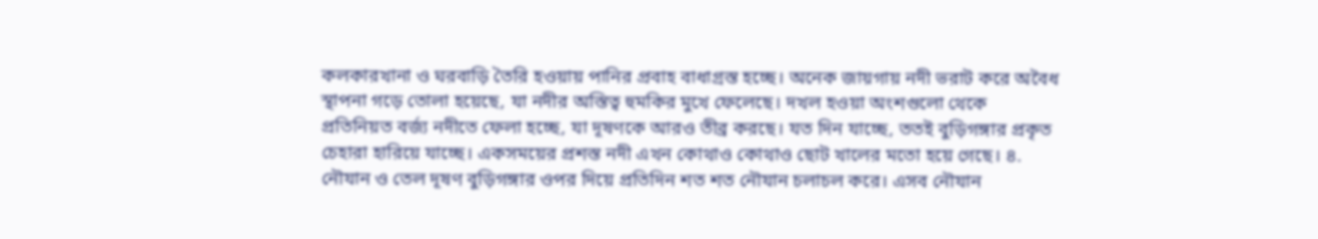কলকারখানা ও ঘরবাড়ি তৈরি হওয়ায় পানির প্রবাহ বাধাগ্রস্ত হচ্ছে। অনেক জায়গায় নদী ভরাট করে অবৈধ স্থাপনা গড়ে তোলা হয়েছে, যা নদীর অস্তিত্ব হুমকির মুখে ফেলেছে। দখল হওয়া অংশগুলো থেকে প্রতিনিয়ত বর্জ্য নদীতে ফেলা হচ্ছে, যা দূষণকে আরও তীব্র করছে। যত দিন যাচ্ছে, ততই বুড়িগঙ্গার প্রকৃত চেহারা হারিয়ে যাচ্ছে। একসময়ের প্রশস্ত নদী এখন কোথাও কোথাও ছোট খালের মতো হয়ে গেছে। ৪. নৌযান ও তেল দূষণ বুড়িগঙ্গার ওপর দিয়ে প্রতিদিন শত শত নৌযান চলাচল করে। এসব নৌযান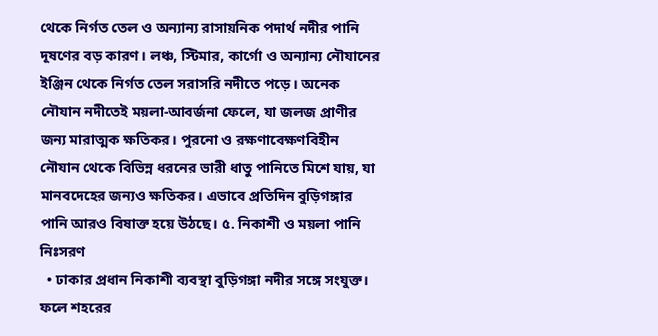থেকে নির্গত তেল ও অন্যান্য রাসায়নিক পদার্থ নদীর পানি দূষণের বড় কারণ। লঞ্চ, স্টিমার, কার্গো ও অন্যান্য নৌযানের ইঞ্জিন থেকে নির্গত তেল সরাসরি নদীতে পড়ে। অনেক নৌযান নদীতেই ময়লা-আবর্জনা ফেলে, যা জলজ প্রাণীর জন্য মারাত্মক ক্ষতিকর। পুরনো ও রক্ষণাবেক্ষণবিহীন নৌযান থেকে বিভিন্ন ধরনের ভারী ধাতু পানিতে মিশে যায়, যা মানবদেহের জন্যও ক্ষতিকর। এভাবে প্রতিদিন বুড়িগঙ্গার পানি আরও বিষাক্ত হয়ে উঠছে। ৫. নিকাশী ও ময়লা পানি নিঃসরণ
  • ঢাকার প্রধান নিকাশী ব্যবস্থা বুড়িগঙ্গা নদীর সঙ্গে সংযুক্ত। ফলে শহরের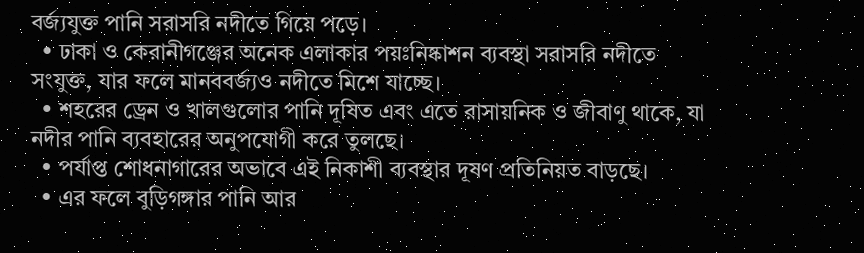বর্জ্যযুক্ত পানি সরাসরি নদীতে গিয়ে পড়ে।
  • ঢাকা ও কেরানীগঞ্জের অনেক এলাকার পয়ঃনিষ্কাশন ব্যবস্থা সরাসরি নদীতে সংযুক্ত, যার ফলে মানববর্জ্যও নদীতে মিশে যাচ্ছে।
  • শহরের ড্রেন ও খালগুলোর পানি দূষিত এবং এতে রাসায়নিক ও জীবাণু থাকে, যা নদীর পানি ব্যবহারের অনুপযোগী করে তুলছে।
  • পর্যাপ্ত শোধনাগারের অভাবে এই নিকাশী ব্যবস্থার দূষণ প্রতিনিয়ত বাড়ছে।
  • এর ফলে বুড়িগঙ্গার পানি আর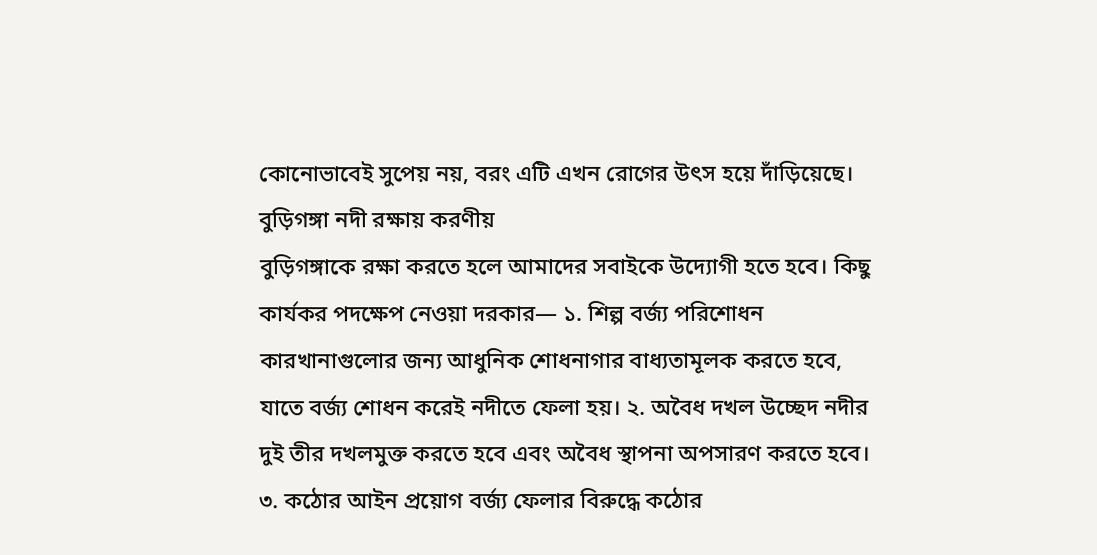কোনোভাবেই সুপেয় নয়, বরং এটি এখন রোগের উৎস হয়ে দাঁড়িয়েছে।
বুড়িগঙ্গা নদী রক্ষায় করণীয়
বুড়িগঙ্গাকে রক্ষা করতে হলে আমাদের সবাইকে উদ্যোগী হতে হবে। কিছু কার্যকর পদক্ষেপ নেওয়া দরকার— ১. শিল্প বর্জ্য পরিশোধন কারখানাগুলোর জন্য আধুনিক শোধনাগার বাধ্যতামূলক করতে হবে, যাতে বর্জ্য শোধন করেই নদীতে ফেলা হয়। ২. অবৈধ দখল উচ্ছেদ নদীর দুই তীর দখলমুক্ত করতে হবে এবং অবৈধ স্থাপনা অপসারণ করতে হবে। ৩. কঠোর আইন প্রয়োগ বর্জ্য ফেলার বিরুদ্ধে কঠোর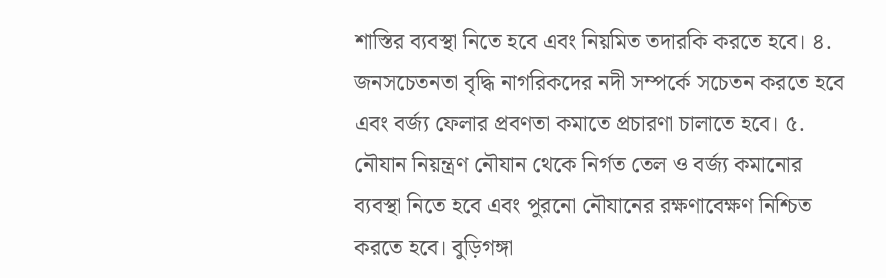শাস্তির ব্যবস্থা নিতে হবে এবং নিয়মিত তদারকি করতে হবে। ৪. জনসচেতনতা বৃদ্ধি নাগরিকদের নদী সম্পর্কে সচেতন করতে হবে এবং বর্জ্য ফেলার প্রবণতা কমাতে প্রচারণা চালাতে হবে। ৫. নৌযান নিয়ন্ত্রণ নৌযান থেকে নির্গত তেল ও বর্জ্য কমানোর ব্যবস্থা নিতে হবে এবং পুরনো নৌযানের রক্ষণাবেক্ষণ নিশ্চিত করতে হবে। বুড়িগঙ্গা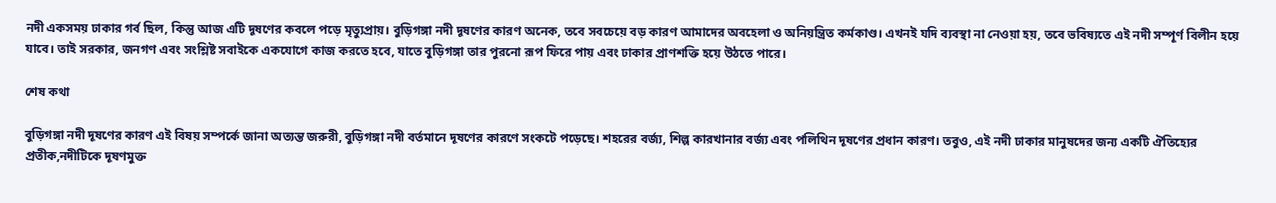নদী একসময় ঢাকার গর্ব ছিল, কিন্তু আজ এটি দূষণের কবলে পড়ে মৃত্যুপ্রায়। বুড়িগঙ্গা নদী দূষণের কারণ অনেক, তবে সবচেয়ে বড় কারণ আমাদের অবহেলা ও অনিয়ন্ত্রিত কর্মকাণ্ড। এখনই যদি ব্যবস্থা না নেওয়া হয়, তবে ভবিষ্যতে এই নদী সম্পূর্ণ বিলীন হয়ে যাবে। তাই সরকার, জনগণ এবং সংশ্লিষ্ট সবাইকে একযোগে কাজ করতে হবে, যাতে বুড়িগঙ্গা তার পুরনো রূপ ফিরে পায় এবং ঢাকার প্রাণশক্তি হয়ে উঠতে পারে।

শেষ কথা

বুড়িগঙ্গা নদী দূষণের কারণ এই বিষয় সম্পর্কে জানা অত্যন্ত জরুরী, বুড়িগঙ্গা নদী বর্তমানে দূষণের কারণে সংকটে পড়েছে। শহরের বর্জ্য, শিল্প কারখানার বর্জ্য এবং পলিথিন দূষণের প্রধান কারণ। তবুও, এই নদী ঢাকার মানুষদের জন্য একটি ঐতিহ্যের প্রতীক,নদীটিকে দূষণমুক্ত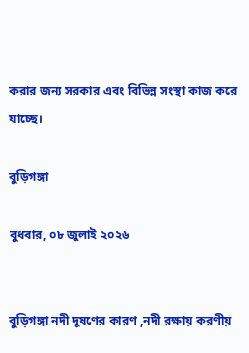করার জন্য সরকার এবং বিভিন্ন সংস্থা কাজ করে যাচ্ছে।

বুড়িগঙ্গা

বুধবার, ০৮ জুলাই ২০২৬


বুড়িগঙ্গা নদী দূষণের কারণ ,নদী রক্ষায় করণীয়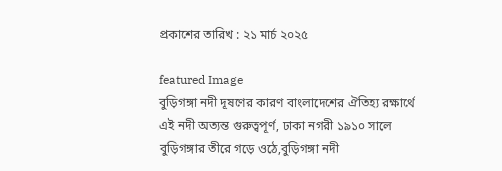প্রকাশের তারিখ : ২১ মার্চ ২০২৫

featured Image
বুড়িগঙ্গা নদী দূষণের কারণ বাংলাদেশের ঐতিহ্য রক্ষার্থে এই নদী অত্যন্ত গুরুত্বপূর্ণ, ঢাকা নগরী ১৯১০ সালে বুড়িগঙ্গার তীরে গড়ে ওঠে,বুড়িগঙ্গা নদী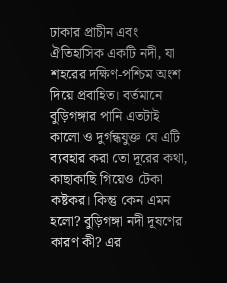ঢাকার প্রাচীন এবং ঐতিহাসিক একটি নদী, যা শহরের দক্ষিণ-পশ্চিম অংশ দিয়ে প্রবাহিত। বর্তমানে বুড়িগঙ্গার পানি এতটাই কালো ও দুর্গন্ধযুক্ত যে এটি ব্যবহার করা তো দূরের কথা, কাছাকাছি গিয়েও টেকা কষ্টকর। কিন্তু কেন এমন হলো? বুড়িগঙ্গা নদী দূষণের কারণ কী? এর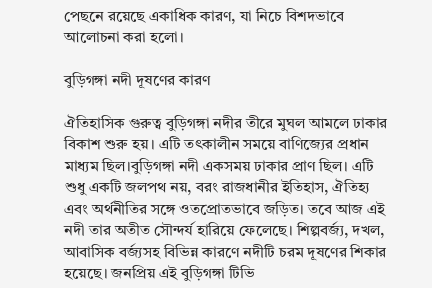পেছনে রয়েছে একাধিক কারণ, যা নিচে বিশদভাবে আলোচনা করা হলো।

বুড়িগঙ্গা নদী দূষণের কারণ

ঐতিহাসিক গুরুত্ব বুড়িগঙ্গা নদীর তীরে মুঘল আমলে ঢাকার বিকাশ শুরু হয়। এটি তৎকালীন সময়ে বাণিজ্যের প্রধান মাধ্যম ছিল।বুড়িগঙ্গা নদী একসময় ঢাকার প্রাণ ছিল। এটি শুধু একটি জলপথ নয়, বরং রাজধানীর ইতিহাস, ঐতিহ্য এবং অর্থনীতির সঙ্গে ওতপ্রোতভাবে জড়িত। তবে আজ এই নদী তার অতীত সৌন্দর্য হারিয়ে ফেলেছে। শিল্পবর্জ্য, দখল, আবাসিক বর্জ্যসহ বিভিন্ন কারণে নদীটি চরম দূষণের শিকার হয়েছে। জনপ্রিয় এই বুড়িগঙ্গা টিভি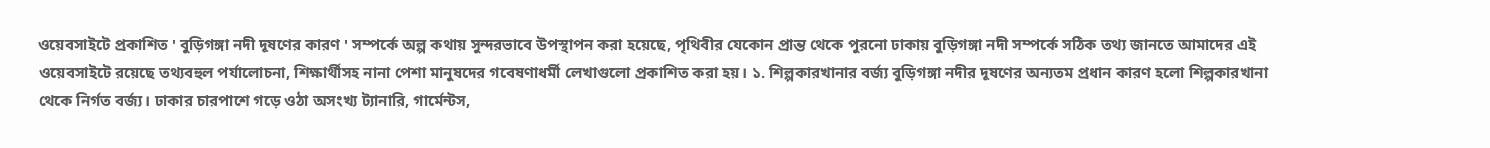ওয়েবসাইটে প্রকাশিত ' বুড়িগঙ্গা নদী দূষণের কারণ ' সম্পর্কে অল্প কথায় সুন্দরভাবে উপস্থাপন করা হয়েছে, পৃথিবীর যেকোন প্রান্ত থেকে পুরনো ঢাকায় বুড়িগঙ্গা নদী সম্পর্কে সঠিক তথ্য জানতে আমাদের এই ওয়েবসাইটে রয়েছে তথ্যবহুল পর্যালোচনা, শিক্ষার্থীসহ নানা পেশা মানুষদের গবেষণাধর্মী লেখাগুলো প্রকাশিত করা হয়। ১. শিল্পকারখানার বর্জ্য বুড়িগঙ্গা নদীর দূষণের অন্যতম প্রধান কারণ হলো শিল্পকারখানা থেকে নির্গত বর্জ্য। ঢাকার চারপাশে গড়ে ওঠা অসংখ্য ট্যানারি, গার্মেন্টস,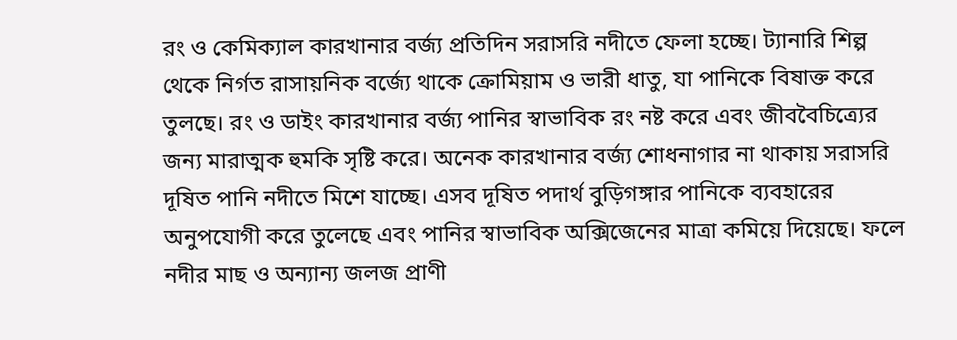রং ও কেমিক্যাল কারখানার বর্জ্য প্রতিদিন সরাসরি নদীতে ফেলা হচ্ছে। ট্যানারি শিল্প থেকে নির্গত রাসায়নিক বর্জ্যে থাকে ক্রোমিয়াম ও ভারী ধাতু, যা পানিকে বিষাক্ত করে তুলছে। রং ও ডাইং কারখানার বর্জ্য পানির স্বাভাবিক রং নষ্ট করে এবং জীববৈচিত্র্যের জন্য মারাত্মক হুমকি সৃষ্টি করে। অনেক কারখানার বর্জ্য শোধনাগার না থাকায় সরাসরি দূষিত পানি নদীতে মিশে যাচ্ছে। এসব দূষিত পদার্থ বুড়িগঙ্গার পানিকে ব্যবহারের অনুপযোগী করে তুলেছে এবং পানির স্বাভাবিক অক্সিজেনের মাত্রা কমিয়ে দিয়েছে। ফলে নদীর মাছ ও অন্যান্য জলজ প্রাণী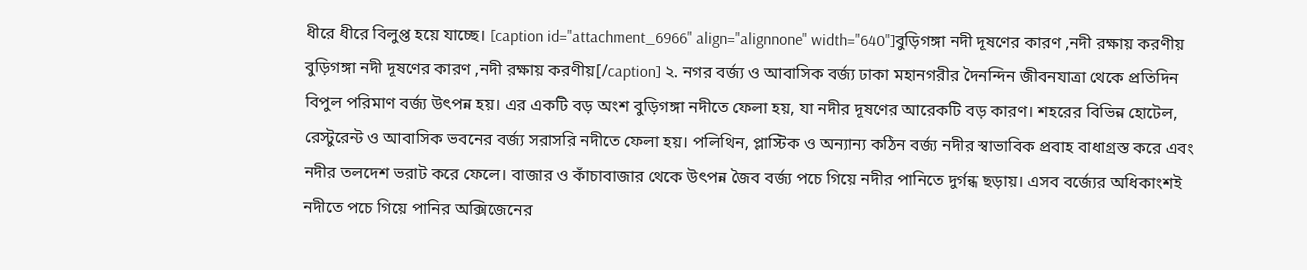ধীরে ধীরে বিলুপ্ত হয়ে যাচ্ছে। [caption id="attachment_6966" align="alignnone" width="640"]বুড়িগঙ্গা নদী দূষণের কারণ ,নদী রক্ষায় করণীয় বুড়িগঙ্গা নদী দূষণের কারণ ,নদী রক্ষায় করণীয়[/caption] ২. নগর বর্জ্য ও আবাসিক বর্জ্য ঢাকা মহানগরীর দৈনন্দিন জীবনযাত্রা থেকে প্রতিদিন বিপুল পরিমাণ বর্জ্য উৎপন্ন হয়। এর একটি বড় অংশ বুড়িগঙ্গা নদীতে ফেলা হয়, যা নদীর দূষণের আরেকটি বড় কারণ। শহরের বিভিন্ন হোটেল, রেস্টুরেন্ট ও আবাসিক ভবনের বর্জ্য সরাসরি নদীতে ফেলা হয়। পলিথিন, প্লাস্টিক ও অন্যান্য কঠিন বর্জ্য নদীর স্বাভাবিক প্রবাহ বাধাগ্রস্ত করে এবং নদীর তলদেশ ভরাট করে ফেলে। বাজার ও কাঁচাবাজার থেকে উৎপন্ন জৈব বর্জ্য পচে গিয়ে নদীর পানিতে দুর্গন্ধ ছড়ায়। এসব বর্জ্যের অধিকাংশই নদীতে পচে গিয়ে পানির অক্সিজেনের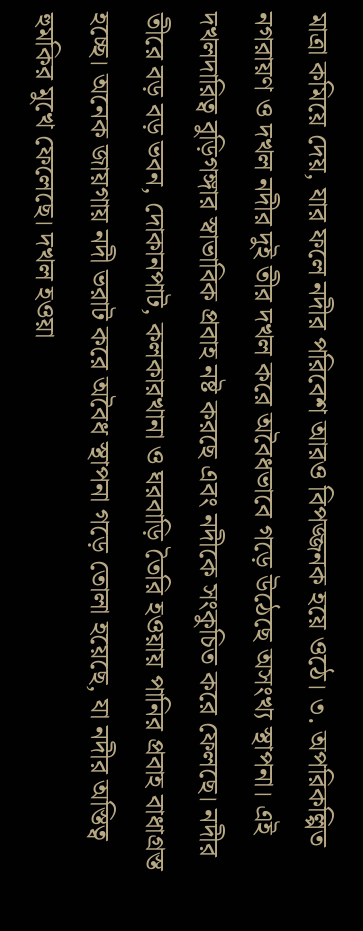মাত্রা কমিয়ে দেয়, যার ফলে নদীর পরিবেশ আরও বিপজ্জনক হয়ে ওঠে। ৩. অপরিকল্পিত নগরায়ণ ও দখল নদীর দুই তীর দখল করে অবৈধভাবে গড়ে উঠেছে অসংখ্য স্থাপনা। এই দখলদারিত্ব বুড়িগঙ্গার স্বাভাবিক প্রবাহ নষ্ট করছে এবং নদীকে সংকুচিত করে ফেলছে। নদীর তীরে বড় বড় ভবন, দোকানপাট, কলকারখানা ও ঘরবাড়ি তৈরি হওয়ায় পানির প্রবাহ বাধাগ্রস্ত হচ্ছে। অনেক জায়গায় নদী ভরাট করে অবৈধ স্থাপনা গড়ে তোলা হয়েছে, যা নদীর অস্তিত্ব হুমকির মুখে ফেলেছে। দখল হওয়া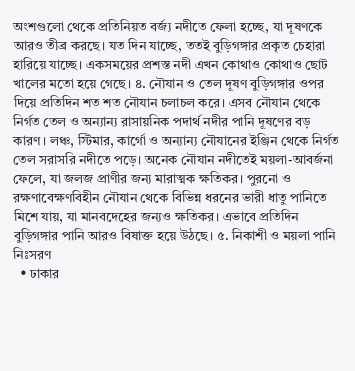অংশগুলো থেকে প্রতিনিয়ত বর্জ্য নদীতে ফেলা হচ্ছে, যা দূষণকে আরও তীব্র করছে। যত দিন যাচ্ছে, ততই বুড়িগঙ্গার প্রকৃত চেহারা হারিয়ে যাচ্ছে। একসময়ের প্রশস্ত নদী এখন কোথাও কোথাও ছোট খালের মতো হয়ে গেছে। ৪. নৌযান ও তেল দূষণ বুড়িগঙ্গার ওপর দিয়ে প্রতিদিন শত শত নৌযান চলাচল করে। এসব নৌযান থেকে নির্গত তেল ও অন্যান্য রাসায়নিক পদার্থ নদীর পানি দূষণের বড় কারণ। লঞ্চ, স্টিমার, কার্গো ও অন্যান্য নৌযানের ইঞ্জিন থেকে নির্গত তেল সরাসরি নদীতে পড়ে। অনেক নৌযান নদীতেই ময়লা-আবর্জনা ফেলে, যা জলজ প্রাণীর জন্য মারাত্মক ক্ষতিকর। পুরনো ও রক্ষণাবেক্ষণবিহীন নৌযান থেকে বিভিন্ন ধরনের ভারী ধাতু পানিতে মিশে যায়, যা মানবদেহের জন্যও ক্ষতিকর। এভাবে প্রতিদিন বুড়িগঙ্গার পানি আরও বিষাক্ত হয়ে উঠছে। ৫. নিকাশী ও ময়লা পানি নিঃসরণ
  • ঢাকার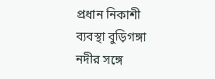প্রধান নিকাশী ব্যবস্থা বুড়িগঙ্গা নদীর সঙ্গে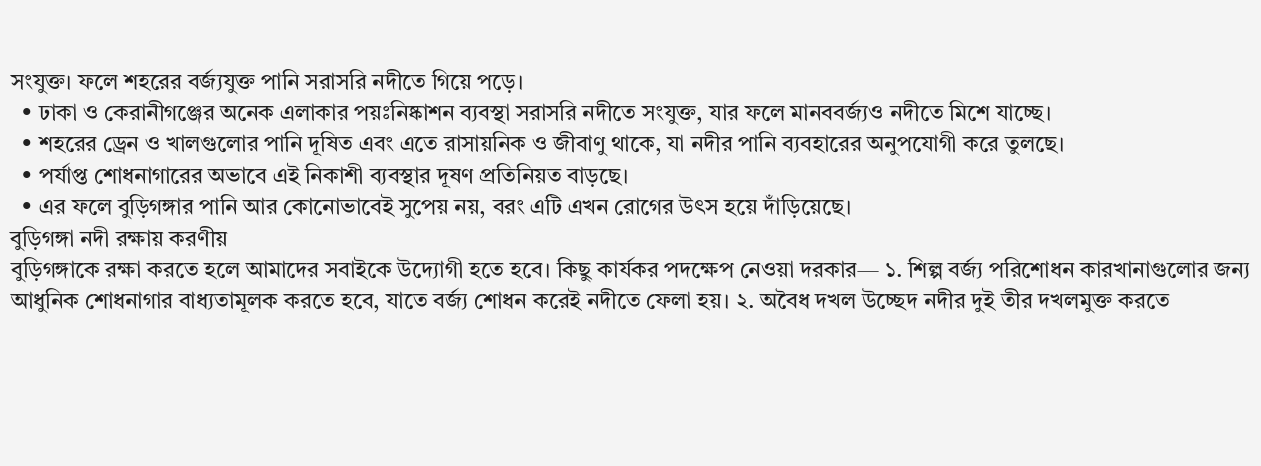সংযুক্ত। ফলে শহরের বর্জ্যযুক্ত পানি সরাসরি নদীতে গিয়ে পড়ে।
  • ঢাকা ও কেরানীগঞ্জের অনেক এলাকার পয়ঃনিষ্কাশন ব্যবস্থা সরাসরি নদীতে সংযুক্ত, যার ফলে মানববর্জ্যও নদীতে মিশে যাচ্ছে।
  • শহরের ড্রেন ও খালগুলোর পানি দূষিত এবং এতে রাসায়নিক ও জীবাণু থাকে, যা নদীর পানি ব্যবহারের অনুপযোগী করে তুলছে।
  • পর্যাপ্ত শোধনাগারের অভাবে এই নিকাশী ব্যবস্থার দূষণ প্রতিনিয়ত বাড়ছে।
  • এর ফলে বুড়িগঙ্গার পানি আর কোনোভাবেই সুপেয় নয়, বরং এটি এখন রোগের উৎস হয়ে দাঁড়িয়েছে।
বুড়িগঙ্গা নদী রক্ষায় করণীয়
বুড়িগঙ্গাকে রক্ষা করতে হলে আমাদের সবাইকে উদ্যোগী হতে হবে। কিছু কার্যকর পদক্ষেপ নেওয়া দরকার— ১. শিল্প বর্জ্য পরিশোধন কারখানাগুলোর জন্য আধুনিক শোধনাগার বাধ্যতামূলক করতে হবে, যাতে বর্জ্য শোধন করেই নদীতে ফেলা হয়। ২. অবৈধ দখল উচ্ছেদ নদীর দুই তীর দখলমুক্ত করতে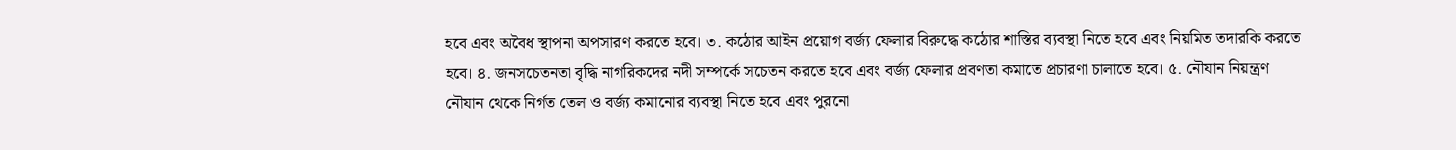হবে এবং অবৈধ স্থাপনা অপসারণ করতে হবে। ৩. কঠোর আইন প্রয়োগ বর্জ্য ফেলার বিরুদ্ধে কঠোর শাস্তির ব্যবস্থা নিতে হবে এবং নিয়মিত তদারকি করতে হবে। ৪. জনসচেতনতা বৃদ্ধি নাগরিকদের নদী সম্পর্কে সচেতন করতে হবে এবং বর্জ্য ফেলার প্রবণতা কমাতে প্রচারণা চালাতে হবে। ৫. নৌযান নিয়ন্ত্রণ নৌযান থেকে নির্গত তেল ও বর্জ্য কমানোর ব্যবস্থা নিতে হবে এবং পুরনো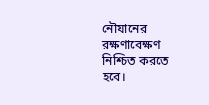নৌযানের রক্ষণাবেক্ষণ নিশ্চিত করতে হবে।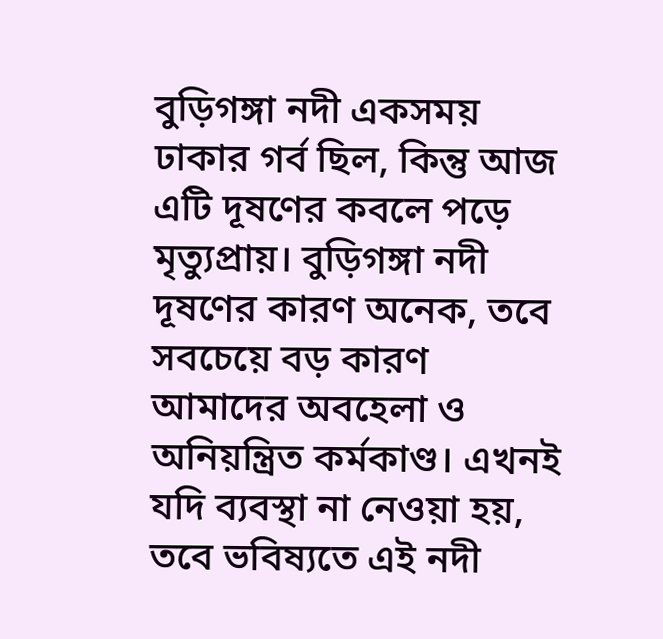বুড়িগঙ্গা নদী একসময় ঢাকার গর্ব ছিল, কিন্তু আজ এটি দূষণের কবলে পড়ে মৃত্যুপ্রায়। বুড়িগঙ্গা নদী দূষণের কারণ অনেক, তবে সবচেয়ে বড় কারণ আমাদের অবহেলা ও অনিয়ন্ত্রিত কর্মকাণ্ড। এখনই যদি ব্যবস্থা না নেওয়া হয়, তবে ভবিষ্যতে এই নদী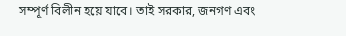সম্পূর্ণ বিলীন হয়ে যাবে। তাই সরকার, জনগণ এবং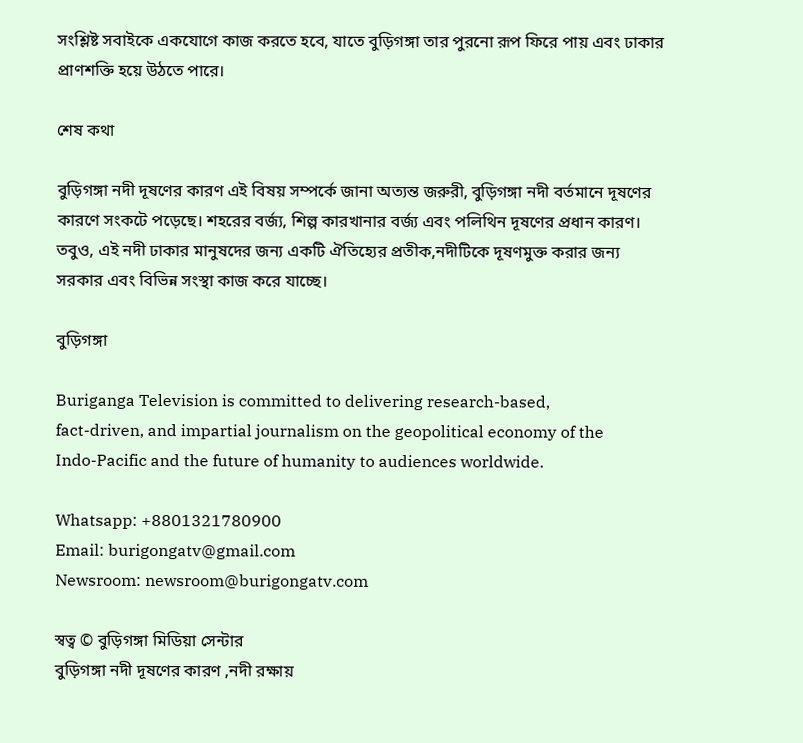সংশ্লিষ্ট সবাইকে একযোগে কাজ করতে হবে, যাতে বুড়িগঙ্গা তার পুরনো রূপ ফিরে পায় এবং ঢাকার প্রাণশক্তি হয়ে উঠতে পারে।

শেষ কথা

বুড়িগঙ্গা নদী দূষণের কারণ এই বিষয় সম্পর্কে জানা অত্যন্ত জরুরী, বুড়িগঙ্গা নদী বর্তমানে দূষণের কারণে সংকটে পড়েছে। শহরের বর্জ্য, শিল্প কারখানার বর্জ্য এবং পলিথিন দূষণের প্রধান কারণ। তবুও, এই নদী ঢাকার মানুষদের জন্য একটি ঐতিহ্যের প্রতীক,নদীটিকে দূষণমুক্ত করার জন্য সরকার এবং বিভিন্ন সংস্থা কাজ করে যাচ্ছে।

বুড়িগঙ্গা

Buriganga Television is committed to delivering research-based,
fact-driven, and impartial journalism on the geopolitical economy of the
Indo-Pacific and the future of humanity to audiences worldwide.

Whatsapp: +8801321780900
Email: burigongatv@gmail.com
Newsroom: newsroom@burigongatv.com

স্বত্ব © বুড়িগঙ্গা মিডিয়া সেন্টার
বুড়িগঙ্গা নদী দূষণের কারণ ,নদী রক্ষায়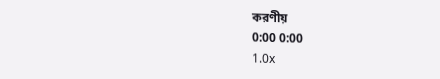করণীয়
0:00 0:00
1.0x